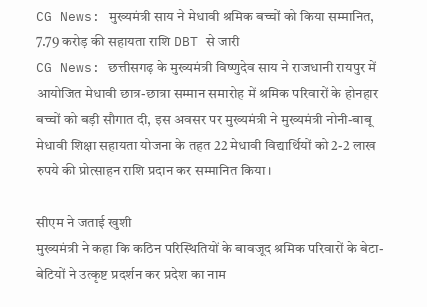CG News: मुख्यमंत्री साय ने मेधावी श्रमिक बच्चों को किया सम्मानित, 7.79 करोड़ की सहायता राशि DBT से जारी
CG News: छत्तीसगढ़ के मुख्यमंत्री विष्णुदेव साय ने राजधानी रायपुर में आयोजित मेधावी छात्र-छात्रा सम्मान समारोह में श्रमिक परिवारों के होनहार बच्चों को बड़ी सौगात दी, इस अवसर पर मुख्यमंत्री ने मुख्यमंत्री नोनी-बाबू मेधावी शिक्षा सहायता योजना के तहत 22 मेधावी विद्यार्थियों को 2-2 लाख रुपये की प्रोत्साहन राशि प्रदान कर सम्मानित किया।

सीएम ने जताई खुशी
मुख्यमंत्री ने कहा कि कठिन परिस्थितियों के बावजूद श्रमिक परिवारों के बेटा-बेटियों ने उत्कृष्ट प्रदर्शन कर प्रदेश का नाम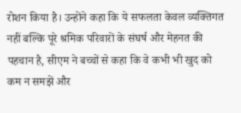रोशन किया है। उन्होंने कहा कि ये सफलता केवल व्यक्तिगत नहीं बल्कि पूरे श्रमिक परिवारों के संघर्ष और मेहनत की पहचान है, सीएम ने बच्चों से कहा कि वे कभी भी खुद को कम न समझें और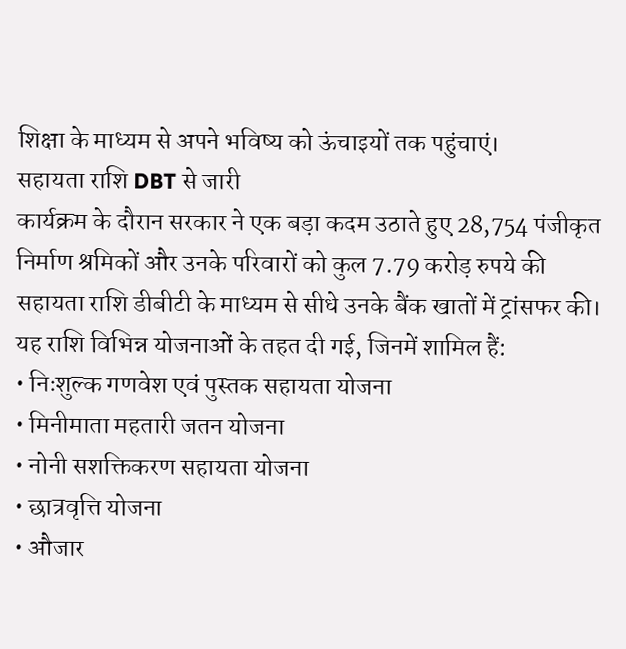शिक्षा के माध्यम से अपने भविष्य को ऊंचाइयों तक पहुंचाएं।
सहायता राशि DBT से जारी
कार्यक्रम के दौरान सरकार ने एक बड़ा कदम उठाते हुए 28,754 पंजीकृत निर्माण श्रमिकों और उनके परिवारों को कुल 7.79 करोड़ रुपये की सहायता राशि डीबीटी के माध्यम से सीधे उनके बैंक खातों में ट्रांसफर की।
यह राशि विभिन्न योजनाओं के तहत दी गई, जिनमें शामिल हैं:
• निःशुल्क गणवेश एवं पुस्तक सहायता योजना
• मिनीमाता महतारी जतन योजना
• नोनी सशक्तिकरण सहायता योजना
• छात्रवृत्ति योजना
• औजार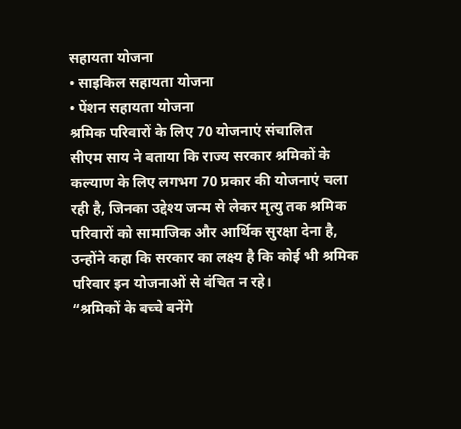सहायता योजना
• साइकिल सहायता योजना
• पेंशन सहायता योजना
श्रमिक परिवारों के लिए 70 योजनाएं संचालित
सीएम साय ने बताया कि राज्य सरकार श्रमिकों के कल्याण के लिए लगभग 70 प्रकार की योजनाएं चला रही है, जिनका उद्देश्य जन्म से लेकर मृत्यु तक श्रमिक परिवारों को सामाजिक और आर्थिक सुरक्षा देना है, उन्होंने कहा कि सरकार का लक्ष्य है कि कोई भी श्रमिक परिवार इन योजनाओं से वंचित न रहे।
“श्रमिकों के बच्चे बनेंगे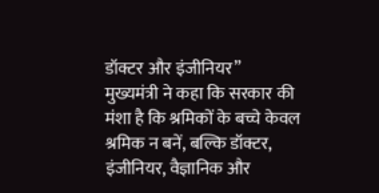डॉक्टर और इंजीनियर”
मुख्यमंत्री ने कहा कि सरकार की मंशा है कि श्रमिकों के बच्चे केवल श्रमिक न बनें, बल्कि डॉक्टर, इंजीनियर, वैज्ञानिक और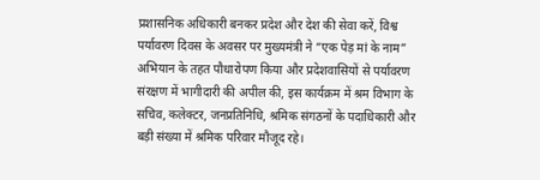प्रशासनिक अधिकारी बनकर प्रदेश और देश की सेवा करें, विश्व पर्यावरण दिवस के अवसर पर मुख्यमंत्री ने “एक पेड़ मां के नाम” अभियान के तहत पौधारोपण किया और प्रदेशवासियों से पर्यावरण संरक्षण में भागीदारी की अपील की, इस कार्यक्रम में श्रम विभाग के सचिव, कलेक्टर, जनप्रतिनिधि, श्रमिक संगठनों के पदाधिकारी और बड़ी संख्या में श्रमिक परिवार मौजूद रहे।